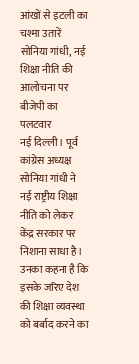आंखों से इटली का चश्मा उतारें सोनिया गांधी, नई शिक्षा नीति की आलोचना पर बीजेपी का पलटवार
नई दिल्ली। पूर्व कांग्रेस अध्यक्ष सोनिया गांधी ने नई राष्ट्रीय शिक्षा नीति को लेकर केंद्र सरकार पर निशाना साधा है। उनका कहना है कि इसके जरिए देश की शिक्षा व्यवस्था को बर्बाद करने का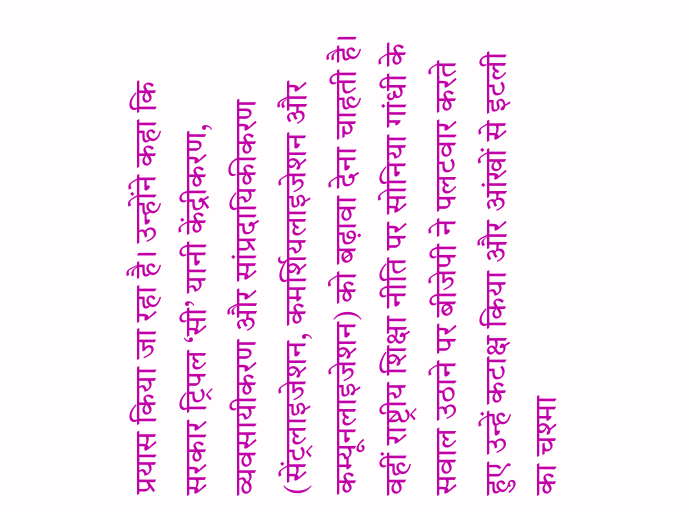प्रयास किया जा रहा है। उन्होंने कहा कि सरकार ट्रिपल ‘सी’ यानी केंद्रीकरण, व्यवसायीकरण और सांप्रदायिकीकरण (सेंट्रलाइजेशन, कमर्शियलाइजेशन और कम्यूनलाइजेशन) को बढ़ावा देना चाहती है। वहीं राष्ट्रीय शिक्षा नीति पर सोनिया गांधी के सवाल उठाने पर बीजेपी ने पलटवार करते हुए उन्हें कटाक्ष किया और आंखों से इटली का चश्मा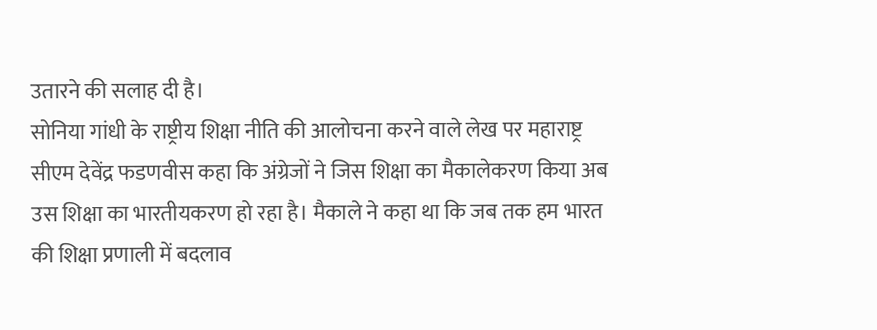उतारने की सलाह दी है।
सोनिया गांधी के राष्ट्रीय शिक्षा नीति की आलोचना करने वाले लेख पर महाराष्ट्र सीएम देवेंद्र फडणवीस कहा कि अंग्रेजों ने जिस शिक्षा का मैकालेकरण किया अब उस शिक्षा का भारतीयकरण हो रहा है। मैकाले ने कहा था कि जब तक हम भारत की शिक्षा प्रणाली में बदलाव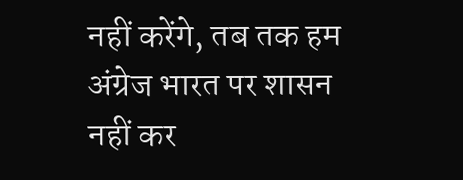नहीं करेंगे, तब तक हम अंग्रेज भारत पर शासन नहीं कर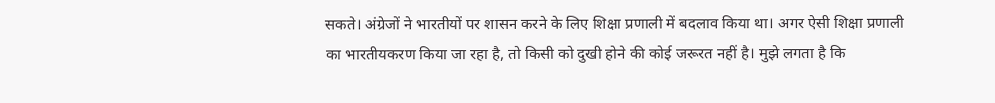सकते। अंग्रेजों ने भारतीयों पर शासन करने के लिए शिक्षा प्रणाली में बदलाव किया था। अगर ऐसी शिक्षा प्रणाली का भारतीयकरण किया जा रहा है, तो किसी को दुखी होने की कोई जरूरत नहीं है। मुझे लगता है कि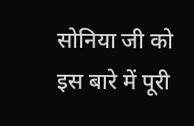सोनिया जी को इस बारे में पूरी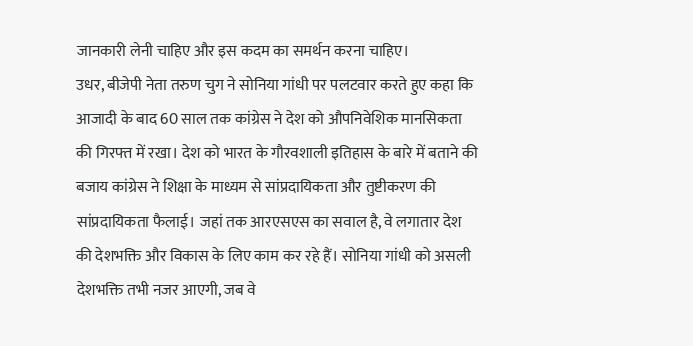जानकारी लेनी चाहिए और इस कदम का समर्थन करना चाहिए।
उधर, बीजेपी नेता तरुण चुग ने सोनिया गांधी पर पलटवार करते हुए कहा कि आजादी के बाद 60 साल तक कांग्रेस ने देश को औपनिवेशिक मानसिकता की गिरफ्त में रखा। देश को भारत के गौरवशाली इतिहास के बारे में बताने की बजाय कांग्रेस ने शिक्षा के माध्यम से सांप्रदायिकता और तुष्टीकरण की सांप्रदायिकता फैलाई। जहां तक आरएसएस का सवाल है, वे लगातार देश की देशभक्ति और विकास के लिए काम कर रहे हैं। सोनिया गांधी को असली देशभक्ति तभी नजर आएगी, जब वे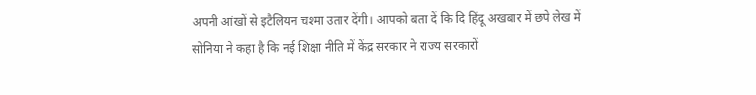अपनी आंखों से इटैलियन चश्मा उतार देंगी। आपको बता दें कि दि हिंदू अखबार में छपे लेख में सोनिया ने कहा है कि नई शिक्षा नीति में केंद्र सरकार ने राज्य सरकारों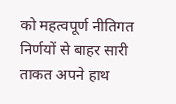को महत्वपूर्ण नीतिगत निर्णयों से बाहर सारी ताकत अपने हाथ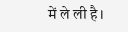में ले ली है।